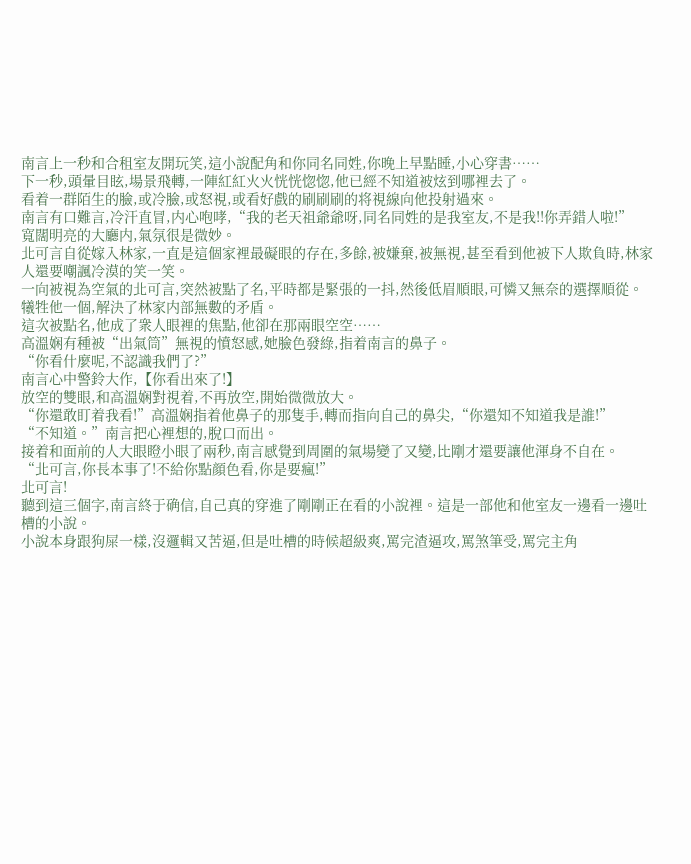南言上一秒和合租室友開玩笑,這小說配角和你同名同姓,你晚上早點睡,小心穿書……
下一秒,頭暈目眩,場景飛轉,一陣紅紅火火恍恍惚惚,他已經不知道被炫到哪裡去了。
看着一群陌生的臉,或冷臉,或怒視,或看好戲的刷刷刷的将視線向他投射過來。
南言有口難言,冷汗直冒,内心咆哮,“我的老天祖爺爺呀,同名同姓的是我室友,不是我!!你弄錯人啦!”
寬闊明亮的大廳内,氣氛很是微妙。
北可言自從嫁入林家,一直是這個家裡最礙眼的存在,多餘,被嫌棄,被無視,甚至看到他被下人欺負時,林家人還要嘲諷冷漠的笑一笑。
一向被視為空氣的北可言,突然被點了名,平時都是緊張的一抖,然後低眉順眼,可憐又無奈的選擇順從。
犧牲他一個,解決了林家内部無數的矛盾。
這次被點名,他成了衆人眼裡的焦點,他卻在那兩眼空空……
高溫娴有種被“出氣筒”無視的憤怒感,她臉色發綠,指着南言的鼻子。
“你看什麼呢,不認識我們了?”
南言心中警鈴大作,【你看出來了!】
放空的雙眼,和高溫娴對視着,不再放空,開始微微放大。
“你還敢盯着我看!”高溫娴指着他鼻子的那隻手,轉而指向自己的鼻尖,“你還知不知道我是誰!”
“不知道。”南言把心裡想的,脫口而出。
接着和面前的人大眼瞪小眼了兩秒,南言感覺到周圍的氣場變了又變,比剛才還要讓他渾身不自在。
“北可言,你長本事了!不給你點顔色看,你是要瘋!”
北可言!
聽到這三個字,南言終于确信,自己真的穿進了剛剛正在看的小說裡。這是一部他和他室友一邊看一邊吐槽的小說。
小說本身跟狗屎一樣,沒邏輯又苦逼,但是吐槽的時候超級爽,罵完渣逼攻,罵煞筆受,罵完主角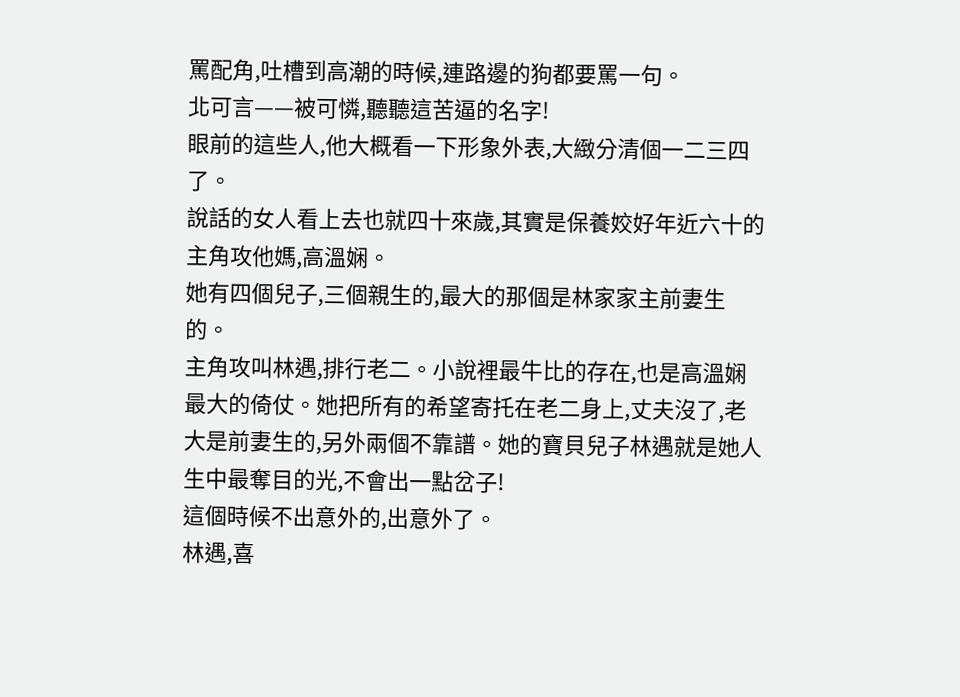罵配角,吐槽到高潮的時候,連路邊的狗都要罵一句。
北可言——被可憐,聽聽這苦逼的名字!
眼前的這些人,他大概看一下形象外表,大緻分清個一二三四了。
說話的女人看上去也就四十來歲,其實是保養姣好年近六十的主角攻他媽,高溫娴。
她有四個兒子,三個親生的,最大的那個是林家家主前妻生的。
主角攻叫林遇,排行老二。小說裡最牛比的存在,也是高溫娴最大的倚仗。她把所有的希望寄托在老二身上,丈夫沒了,老大是前妻生的,另外兩個不靠譜。她的寶貝兒子林遇就是她人生中最奪目的光,不會出一點岔子!
這個時候不出意外的,出意外了。
林遇,喜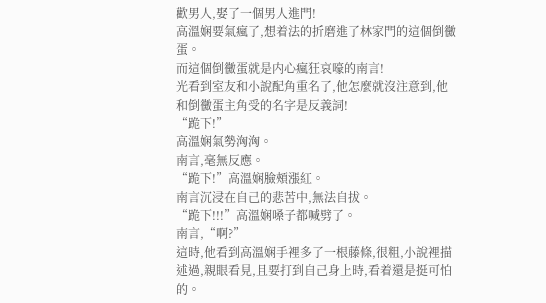歡男人,娶了一個男人進門!
高溫娴要氣瘋了,想着法的折磨進了林家門的這個倒黴蛋。
而這個倒黴蛋就是内心瘋狂哀嚎的南言!
光看到室友和小說配角重名了,他怎麼就沒注意到,他和倒黴蛋主角受的名字是反義詞!
“跪下!”
高溫娴氣勢洶洶。
南言,毫無反應。
“跪下!”高溫娴臉頰漲紅。
南言沉浸在自己的悲苦中,無法自拔。
“跪下!!!”高溫娴嗓子都喊劈了。
南言,“啊?”
這時,他看到高溫娴手裡多了一根藤條,很粗,小說裡描述過,親眼看見,且要打到自己身上時,看着還是挺可怕的。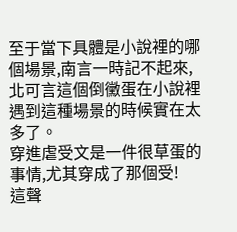至于當下具體是小說裡的哪個場景,南言一時記不起來,北可言這個倒黴蛋在小說裡遇到這種場景的時候實在太多了。
穿進虐受文是一件很草蛋的事情,尤其穿成了那個受!
這聲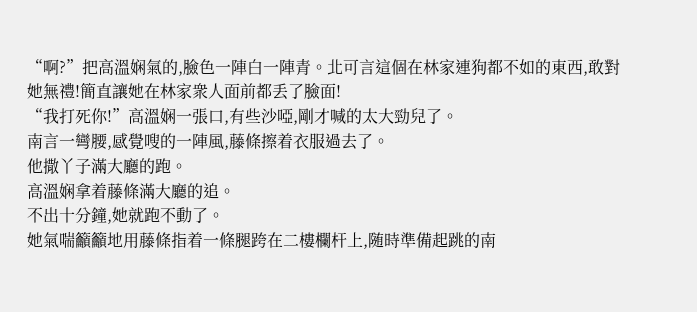“啊?”把高溫娴氣的,臉色一陣白一陣青。北可言這個在林家連狗都不如的東西,敢對她無禮!簡直讓她在林家衆人面前都丢了臉面!
“我打死你!”高溫娴一張口,有些沙啞,剛才喊的太大勁兒了。
南言一彎腰,感覺嗖的一陣風,藤條擦着衣服過去了。
他撒丫子滿大廳的跑。
高溫娴拿着藤條滿大廳的追。
不出十分鐘,她就跑不動了。
她氣喘籲籲地用藤條指着一條腿跨在二樓欄杆上,随時準備起跳的南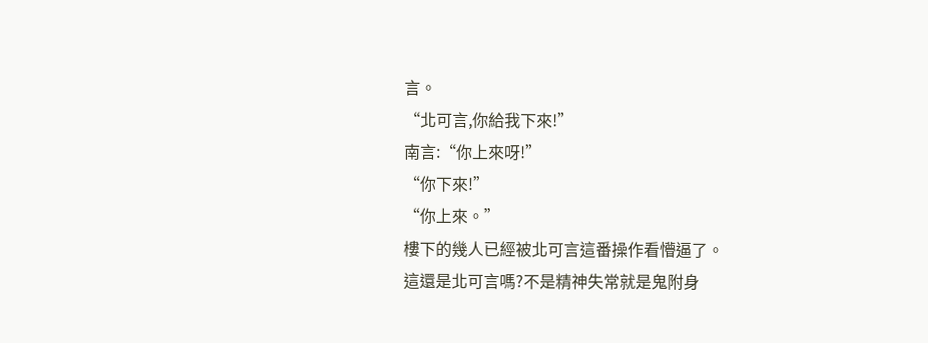言。
“北可言,你給我下來!”
南言:“你上來呀!”
“你下來!”
“你上來。”
樓下的幾人已經被北可言這番操作看懵逼了。
這還是北可言嗎?不是精神失常就是鬼附身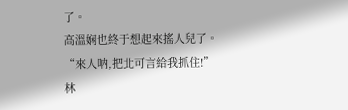了。
高溫娴也終于想起來搖人兒了。
“來人呐,把北可言給我抓住!”
林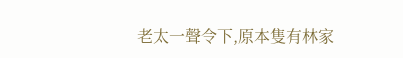老太一聲令下,原本隻有林家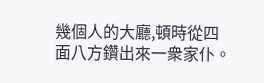幾個人的大廳,頓時從四面八方鑽出來一衆家仆。